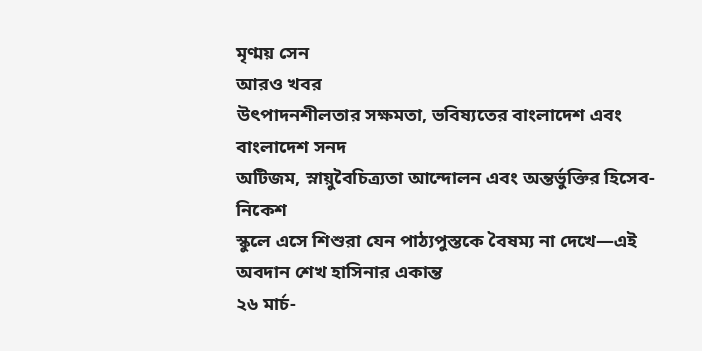মৃণ্ময় সেন
আরও খবর
উৎপাদনশীলতার সক্ষমতা, ভবিষ্যতের বাংলাদেশ এবং বাংলাদেশ সনদ
অটিজম, স্নায়ুবৈচিত্র্যতা আন্দোলন এবং অন্তর্ভুক্তির হিসেব-নিকেশ
স্কুলে এসে শিশুরা যেন পাঠ্যপুস্তকে বৈষম্য না দেখে—এই অবদান শেখ হাসিনার একান্ত
২৬ মার্চ-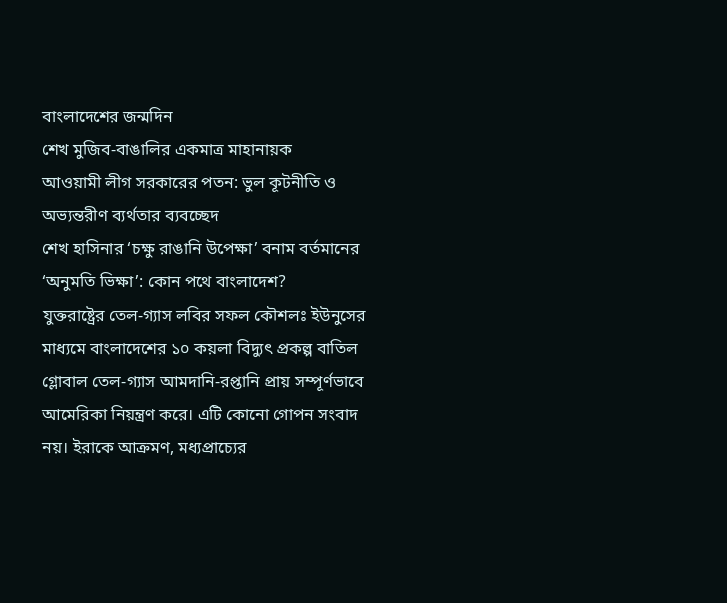বাংলাদেশের জন্মদিন
শেখ মুজিব-বাঙালির একমাত্র মাহানায়ক
আওয়ামী লীগ সরকারের পতন: ভুল কূটনীতি ও অভ্যন্তরীণ ব্যর্থতার ব্যবচ্ছেদ
শেখ হাসিনার ‘চক্ষু রাঙানি উপেক্ষা’ বনাম বর্তমানের ‘অনুমতি ভিক্ষা’: কোন পথে বাংলাদেশ?
যুক্তরাষ্ট্রের তেল-গ্যাস লবির সফল কৌশলঃ ইউনুসের মাধ্যমে বাংলাদেশের ১০ কয়লা বিদ্যুৎ প্রকল্প বাতিল
গ্লোবাল তেল-গ্যাস আমদানি-রপ্তানি প্রায় সম্পূর্ণভাবে আমেরিকা নিয়ন্ত্রণ করে। এটি কোনো গোপন সংবাদ নয়। ইরাকে আক্রমণ, মধ্যপ্রাচ্যের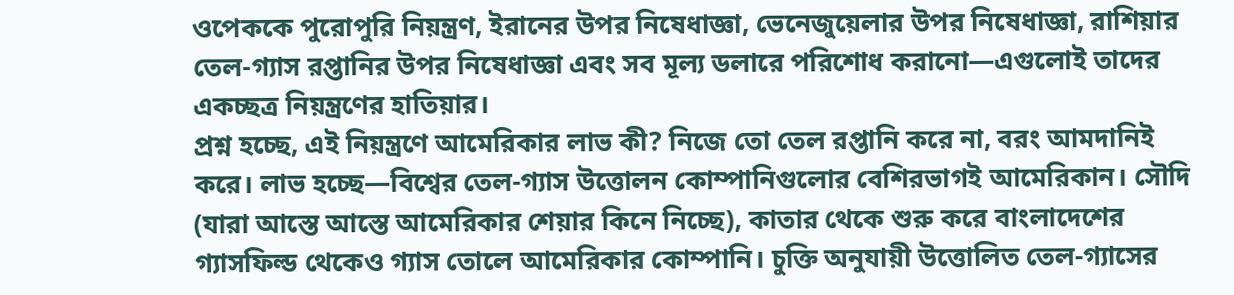ওপেককে পুরোপুরি নিয়ন্ত্রণ, ইরানের উপর নিষেধাজ্ঞা, ভেনেজুয়েলার উপর নিষেধাজ্ঞা, রাশিয়ার তেল-গ্যাস রপ্তানির উপর নিষেধাজ্ঞা এবং সব মূল্য ডলারে পরিশোধ করানো—এগুলোই তাদের একচ্ছত্র নিয়ন্ত্রণের হাতিয়ার।
প্রশ্ন হচ্ছে, এই নিয়ন্ত্রণে আমেরিকার লাভ কী? নিজে তো তেল রপ্তানি করে না, বরং আমদানিই করে। লাভ হচ্ছে—বিশ্বের তেল-গ্যাস উত্তোলন কোম্পানিগুলোর বেশিরভাগই আমেরিকান। সৌদি (যারা আস্তে আস্তে আমেরিকার শেয়ার কিনে নিচ্ছে), কাতার থেকে শুরু করে বাংলাদেশের গ্যাসফিল্ড থেকেও গ্যাস তোলে আমেরিকার কোম্পানি। চুক্তি অনুযায়ী উত্তোলিত তেল-গ্যাসের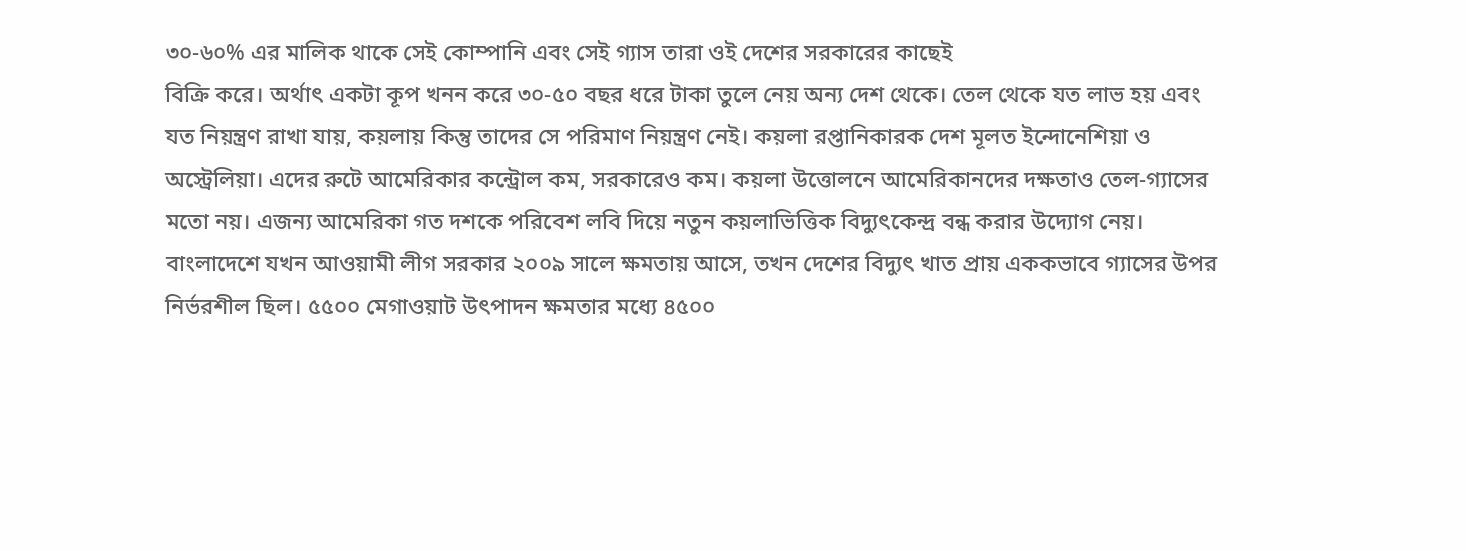৩০-৬০% এর মালিক থাকে সেই কোম্পানি এবং সেই গ্যাস তারা ওই দেশের সরকারের কাছেই
বিক্রি করে। অর্থাৎ একটা কূপ খনন করে ৩০-৫০ বছর ধরে টাকা তুলে নেয় অন্য দেশ থেকে। তেল থেকে যত লাভ হয় এবং যত নিয়ন্ত্রণ রাখা যায়, কয়লায় কিন্তু তাদের সে পরিমাণ নিয়ন্ত্রণ নেই। কয়লা রপ্তানিকারক দেশ মূলত ইন্দোনেশিয়া ও অস্ট্রেলিয়া। এদের রুটে আমেরিকার কন্ট্রোল কম, সরকারেও কম। কয়লা উত্তোলনে আমেরিকানদের দক্ষতাও তেল-গ্যাসের মতো নয়। এজন্য আমেরিকা গত দশকে পরিবেশ লবি দিয়ে নতুন কয়লাভিত্তিক বিদ্যুৎকেন্দ্র বন্ধ করার উদ্যোগ নেয়। বাংলাদেশে যখন আওয়ামী লীগ সরকার ২০০৯ সালে ক্ষমতায় আসে, তখন দেশের বিদ্যুৎ খাত প্রায় এককভাবে গ্যাসের উপর নির্ভরশীল ছিল। ৫৫০০ মেগাওয়াট উৎপাদন ক্ষমতার মধ্যে ৪৫০০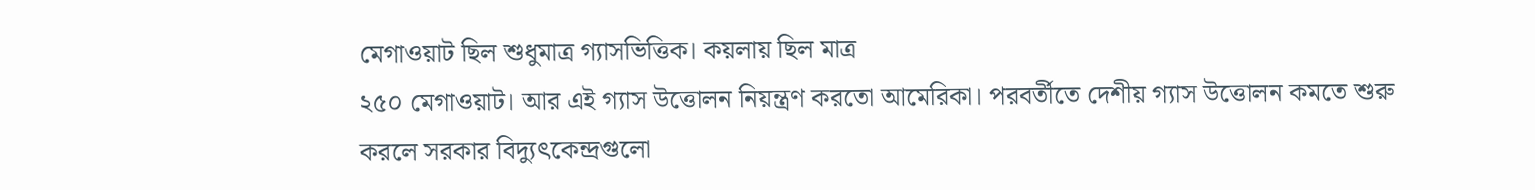মেগাওয়াট ছিল শুধুমাত্র গ্যাসভিত্তিক। কয়লায় ছিল মাত্র
২৫০ মেগাওয়াট। আর এই গ্যাস উত্তোলন নিয়ন্ত্রণ করতো আমেরিকা। পরবর্তীতে দেশীয় গ্যাস উত্তোলন কমতে শুরু করলে সরকার বিদ্যুৎকেন্দ্রগুলো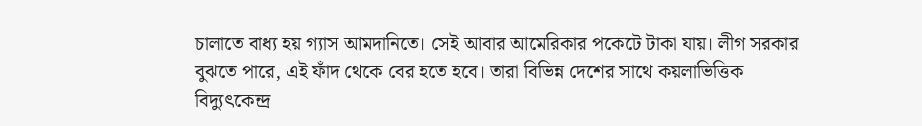চালাতে বাধ্য হয় গ্যাস আমদানিতে। সেই আবার আমেরিকার পকেটে টাকা যায়। লীগ সরকার বুঝতে পারে, এই ফাঁদ থেকে বের হতে হবে। তারা বিভিন্ন দেশের সাথে কয়লাভিত্তিক বিদ্যুৎকেন্দ্র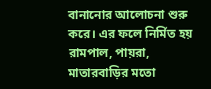বানানোর আলোচনা শুরু করে। এর ফলে নির্মিত হয় রামপাল, পায়রা, মাতারবাড়ির মতো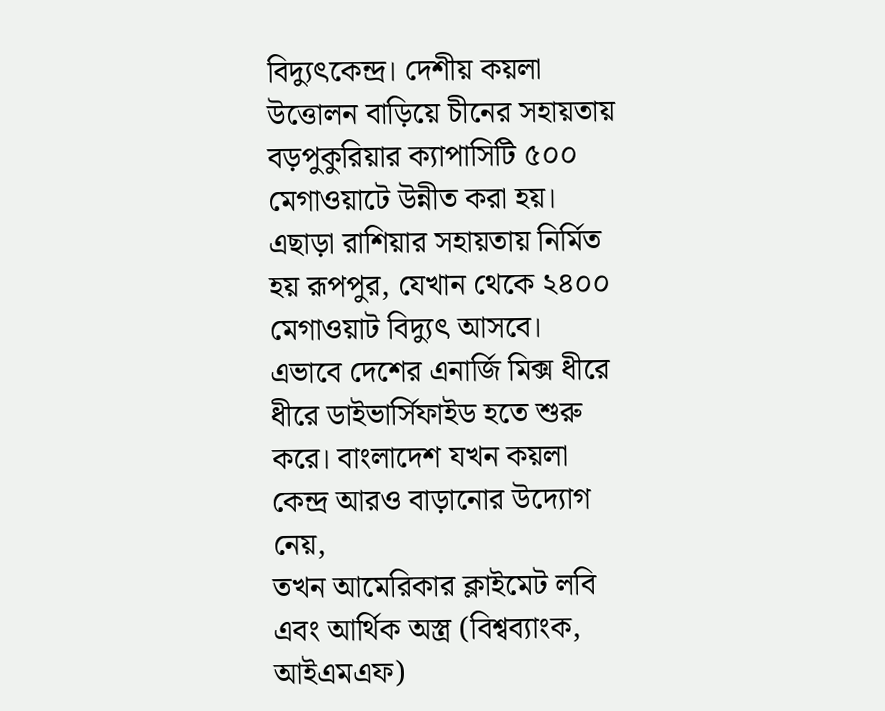বিদ্যুৎকেন্দ্র। দেশীয় কয়লা উত্তোলন বাড়িয়ে চীনের সহায়তায় বড়পুকুরিয়ার ক্যাপাসিটি ৫০০ মেগাওয়াটে উন্নীত করা হয়। এছাড়া রাশিয়ার সহায়তায় নির্মিত হয় রূপপুর, যেখান থেকে ২৪০০ মেগাওয়াট বিদ্যুৎ আসবে। এভাবে দেশের এনার্জি মিক্স ধীরে ধীরে ডাইভার্সিফাইড হতে শুরু করে। বাংলাদেশ যখন কয়লা কেন্দ্র আরও বাড়ানোর উদ্যোগ নেয়,
তখন আমেরিকার ক্লাইমেট লবি এবং আর্থিক অস্ত্র (বিশ্বব্যাংক, আইএমএফ)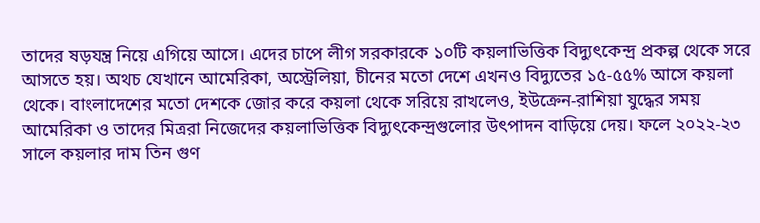তাদের ষড়যন্ত্র নিয়ে এগিয়ে আসে। এদের চাপে লীগ সরকারকে ১০টি কয়লাভিত্তিক বিদ্যুৎকেন্দ্র প্রকল্প থেকে সরে আসতে হয়। অথচ যেখানে আমেরিকা, অস্ট্রেলিয়া, চীনের মতো দেশে এখনও বিদ্যুতের ১৫-৫৫% আসে কয়লা থেকে। বাংলাদেশের মতো দেশকে জোর করে কয়লা থেকে সরিয়ে রাখলেও, ইউক্রেন-রাশিয়া যুদ্ধের সময় আমেরিকা ও তাদের মিত্ররা নিজেদের কয়লাভিত্তিক বিদ্যুৎকেন্দ্রগুলোর উৎপাদন বাড়িয়ে দেয়। ফলে ২০২২-২৩ সালে কয়লার দাম তিন গুণ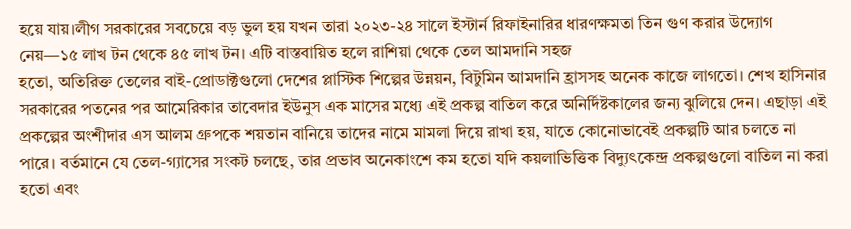হয়ে যায়।লীগ সরকারের সবচেয়ে বড় ভুল হয় যখন তারা ২০২৩-২৪ সালে ইস্টার্ন রিফাইনারির ধারণক্ষমতা তিন গুণ করার উদ্যোগ নেয়—১৫ লাখ টন থেকে ৪৫ লাখ টন। এটি বাস্তবায়িত হলে রাশিয়া থেকে তেল আমদানি সহজ
হতো, অতিরিক্ত তেলের বাই-প্রোডাক্টগুলো দেশের প্লাস্টিক শিল্পের উন্নয়ন, বিটুমিন আমদানি হ্রাসসহ অনেক কাজে লাগতো। শেখ হাসিনার সরকারের পতনের পর আমেরিকার তাবেদার ইউনুস এক মাসের মধ্যে এই প্রকল্প বাতিল করে অনির্দিষ্টকালের জন্য ঝুলিয়ে দেন। এছাড়া এই প্রকল্পের অংশীদার এস আলম গ্রুপকে শয়তান বানিয়ে তাদের নামে মামলা দিয়ে রাখা হয়, যাতে কোনোভাবেই প্রকল্পটি আর চলতে না পারে। বর্তমানে যে তেল-গ্যাসের সংকট চলছে, তার প্রভাব অনেকাংশে কম হতো যদি কয়লাভিত্তিক বিদ্যুৎকেন্দ্র প্রকল্পগুলো বাতিল না করা হতো এবং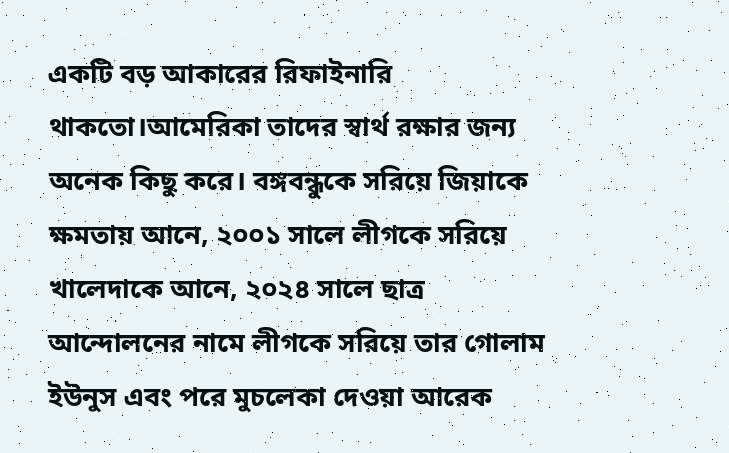একটি বড় আকারের রিফাইনারি থাকতো।আমেরিকা তাদের স্বার্থ রক্ষার জন্য অনেক কিছু করে। বঙ্গবন্ধুকে সরিয়ে জিয়াকে ক্ষমতায় আনে, ২০০১ সালে লীগকে সরিয়ে খালেদাকে আনে, ২০২৪ সালে ছাত্র
আন্দোলনের নামে লীগকে সরিয়ে তার গোলাম ইউনুস এবং পরে মুচলেকা দেওয়া আরেক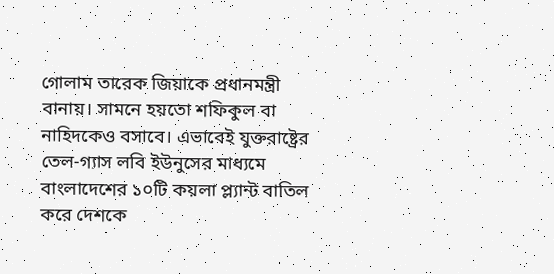গোলাম তারেক জিয়াকে প্রধানমন্ত্রী বানায়। সামনে হয়তো শফিকুল বা নাহিদকেও বসাবে। এভাবেই যুক্তরাষ্ট্রের তেল-গ্যাস লবি ইউনুসের মাধ্যমে বাংলাদেশের ১০টি কয়লা প্ল্যান্ট বাতিল করে দেশকে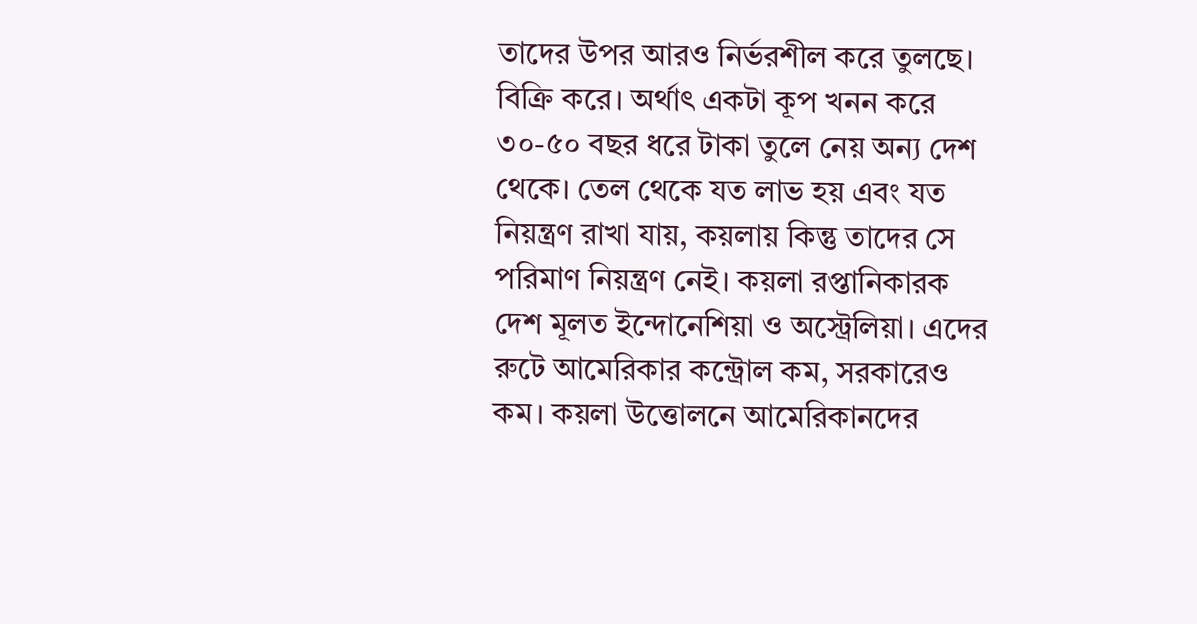তাদের উপর আরও নির্ভরশীল করে তুলছে।
বিক্রি করে। অর্থাৎ একটা কূপ খনন করে ৩০-৫০ বছর ধরে টাকা তুলে নেয় অন্য দেশ থেকে। তেল থেকে যত লাভ হয় এবং যত নিয়ন্ত্রণ রাখা যায়, কয়লায় কিন্তু তাদের সে পরিমাণ নিয়ন্ত্রণ নেই। কয়লা রপ্তানিকারক দেশ মূলত ইন্দোনেশিয়া ও অস্ট্রেলিয়া। এদের রুটে আমেরিকার কন্ট্রোল কম, সরকারেও কম। কয়লা উত্তোলনে আমেরিকানদের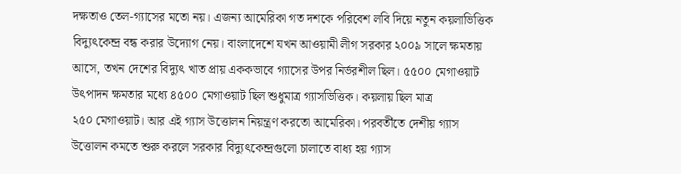দক্ষতাও তেল-গ্যাসের মতো নয়। এজন্য আমেরিকা গত দশকে পরিবেশ লবি দিয়ে নতুন কয়লাভিত্তিক বিদ্যুৎকেন্দ্র বন্ধ করার উদ্যোগ নেয়। বাংলাদেশে যখন আওয়ামী লীগ সরকার ২০০৯ সালে ক্ষমতায় আসে, তখন দেশের বিদ্যুৎ খাত প্রায় এককভাবে গ্যাসের উপর নির্ভরশীল ছিল। ৫৫০০ মেগাওয়াট উৎপাদন ক্ষমতার মধ্যে ৪৫০০ মেগাওয়াট ছিল শুধুমাত্র গ্যাসভিত্তিক। কয়লায় ছিল মাত্র
২৫০ মেগাওয়াট। আর এই গ্যাস উত্তোলন নিয়ন্ত্রণ করতো আমেরিকা। পরবর্তীতে দেশীয় গ্যাস উত্তোলন কমতে শুরু করলে সরকার বিদ্যুৎকেন্দ্রগুলো চালাতে বাধ্য হয় গ্যাস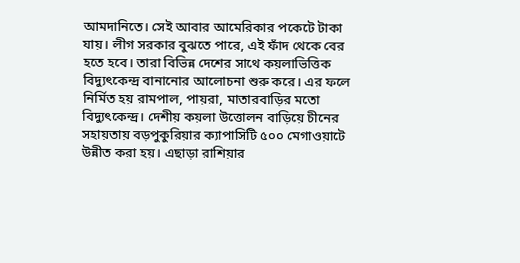আমদানিতে। সেই আবার আমেরিকার পকেটে টাকা যায়। লীগ সরকার বুঝতে পারে, এই ফাঁদ থেকে বের হতে হবে। তারা বিভিন্ন দেশের সাথে কয়লাভিত্তিক বিদ্যুৎকেন্দ্র বানানোর আলোচনা শুরু করে। এর ফলে নির্মিত হয় রামপাল, পায়রা, মাতারবাড়ির মতো বিদ্যুৎকেন্দ্র। দেশীয় কয়লা উত্তোলন বাড়িয়ে চীনের সহায়তায় বড়পুকুরিয়ার ক্যাপাসিটি ৫০০ মেগাওয়াটে উন্নীত করা হয়। এছাড়া রাশিয়ার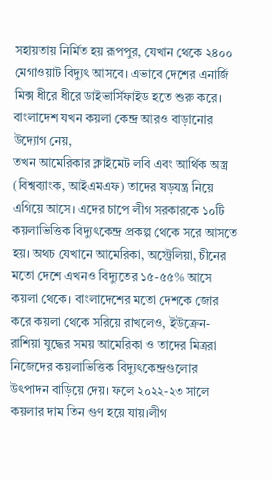সহায়তায় নির্মিত হয় রূপপুর, যেখান থেকে ২৪০০ মেগাওয়াট বিদ্যুৎ আসবে। এভাবে দেশের এনার্জি মিক্স ধীরে ধীরে ডাইভার্সিফাইড হতে শুরু করে। বাংলাদেশ যখন কয়লা কেন্দ্র আরও বাড়ানোর উদ্যোগ নেয়,
তখন আমেরিকার ক্লাইমেট লবি এবং আর্থিক অস্ত্র (বিশ্বব্যাংক, আইএমএফ) তাদের ষড়যন্ত্র নিয়ে এগিয়ে আসে। এদের চাপে লীগ সরকারকে ১০টি কয়লাভিত্তিক বিদ্যুৎকেন্দ্র প্রকল্প থেকে সরে আসতে হয়। অথচ যেখানে আমেরিকা, অস্ট্রেলিয়া, চীনের মতো দেশে এখনও বিদ্যুতের ১৫-৫৫% আসে কয়লা থেকে। বাংলাদেশের মতো দেশকে জোর করে কয়লা থেকে সরিয়ে রাখলেও, ইউক্রেন-রাশিয়া যুদ্ধের সময় আমেরিকা ও তাদের মিত্ররা নিজেদের কয়লাভিত্তিক বিদ্যুৎকেন্দ্রগুলোর উৎপাদন বাড়িয়ে দেয়। ফলে ২০২২-২৩ সালে কয়লার দাম তিন গুণ হয়ে যায়।লীগ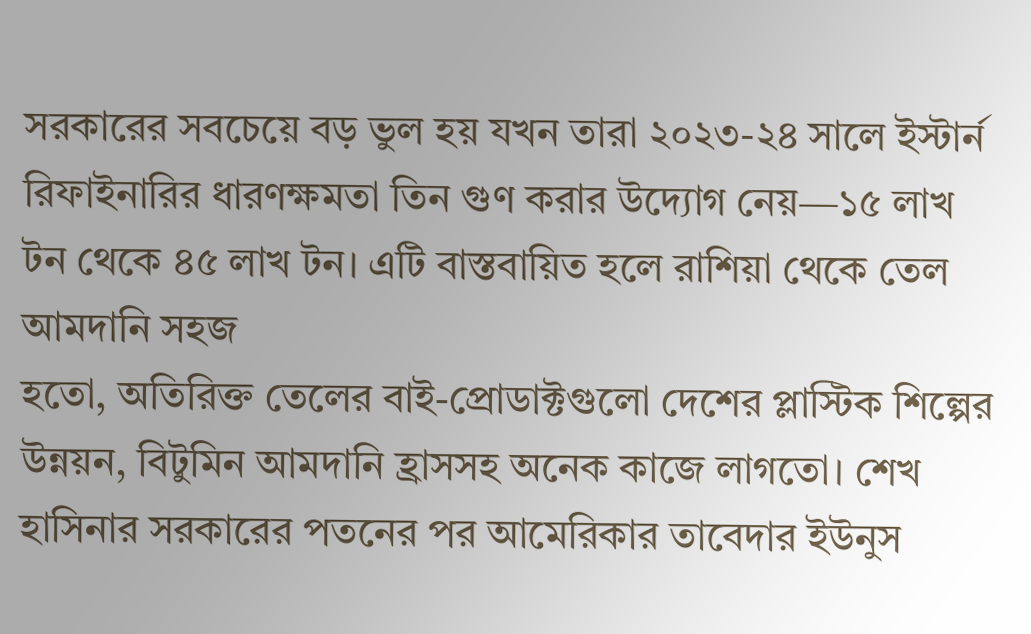সরকারের সবচেয়ে বড় ভুল হয় যখন তারা ২০২৩-২৪ সালে ইস্টার্ন রিফাইনারির ধারণক্ষমতা তিন গুণ করার উদ্যোগ নেয়—১৫ লাখ টন থেকে ৪৫ লাখ টন। এটি বাস্তবায়িত হলে রাশিয়া থেকে তেল আমদানি সহজ
হতো, অতিরিক্ত তেলের বাই-প্রোডাক্টগুলো দেশের প্লাস্টিক শিল্পের উন্নয়ন, বিটুমিন আমদানি হ্রাসসহ অনেক কাজে লাগতো। শেখ হাসিনার সরকারের পতনের পর আমেরিকার তাবেদার ইউনুস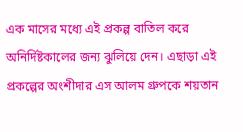এক মাসের মধ্যে এই প্রকল্প বাতিল করে অনির্দিষ্টকালের জন্য ঝুলিয়ে দেন। এছাড়া এই প্রকল্পের অংশীদার এস আলম গ্রুপকে শয়তান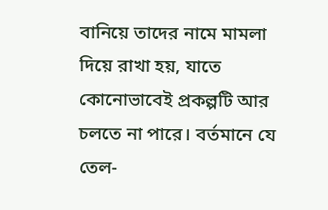বানিয়ে তাদের নামে মামলা দিয়ে রাখা হয়, যাতে কোনোভাবেই প্রকল্পটি আর চলতে না পারে। বর্তমানে যে তেল-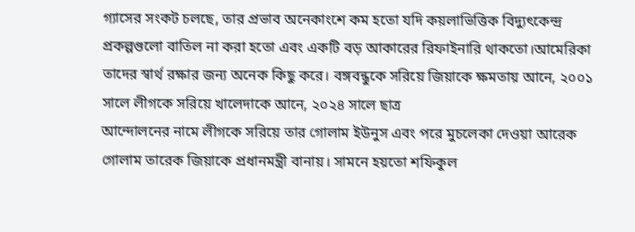গ্যাসের সংকট চলছে, তার প্রভাব অনেকাংশে কম হতো যদি কয়লাভিত্তিক বিদ্যুৎকেন্দ্র প্রকল্পগুলো বাতিল না করা হতো এবং একটি বড় আকারের রিফাইনারি থাকতো।আমেরিকা তাদের স্বার্থ রক্ষার জন্য অনেক কিছু করে। বঙ্গবন্ধুকে সরিয়ে জিয়াকে ক্ষমতায় আনে, ২০০১ সালে লীগকে সরিয়ে খালেদাকে আনে, ২০২৪ সালে ছাত্র
আন্দোলনের নামে লীগকে সরিয়ে তার গোলাম ইউনুস এবং পরে মুচলেকা দেওয়া আরেক গোলাম তারেক জিয়াকে প্রধানমন্ত্রী বানায়। সামনে হয়তো শফিকুল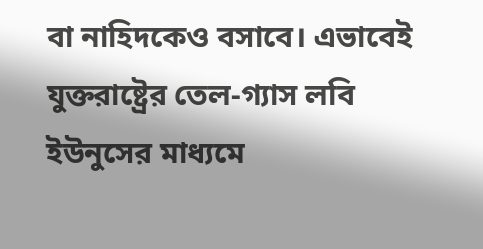বা নাহিদকেও বসাবে। এভাবেই যুক্তরাষ্ট্রের তেল-গ্যাস লবি ইউনুসের মাধ্যমে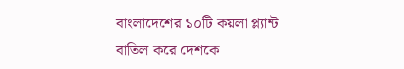বাংলাদেশের ১০টি কয়লা প্ল্যান্ট বাতিল করে দেশকে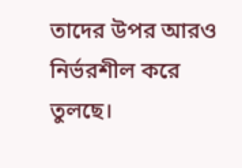তাদের উপর আরও নির্ভরশীল করে তুলছে।